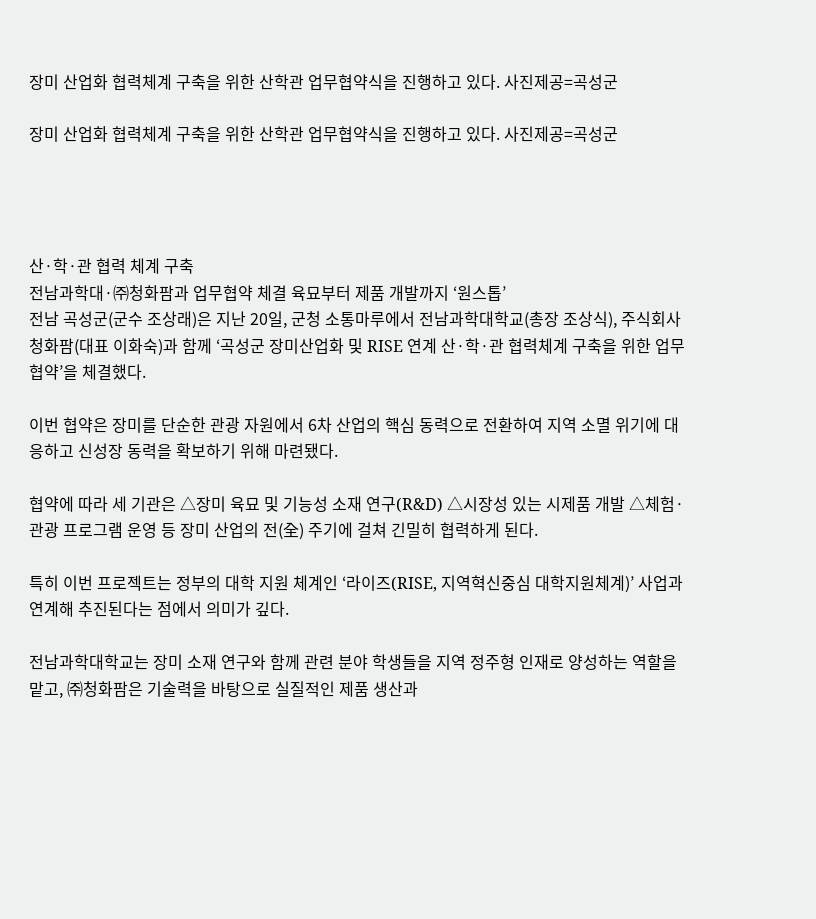장미 산업화 협력체계 구축을 위한 산학관 업무협약식을 진행하고 있다. 사진제공=곡성군

장미 산업화 협력체계 구축을 위한 산학관 업무협약식을 진행하고 있다. 사진제공=곡성군




산·학·관 협력 체계 구축
전남과학대·㈜청화팜과 업무협약 체결 육묘부터 제품 개발까지 ‘원스톱’
전남 곡성군(군수 조상래)은 지난 20일, 군청 소통마루에서 전남과학대학교(총장 조상식), 주식회사 청화팜(대표 이화숙)과 함께 ‘곡성군 장미산업화 및 RISE 연계 산·학·관 협력체계 구축을 위한 업무협약’을 체결했다.

이번 협약은 장미를 단순한 관광 자원에서 6차 산업의 핵심 동력으로 전환하여 지역 소멸 위기에 대응하고 신성장 동력을 확보하기 위해 마련됐다.

협약에 따라 세 기관은 △장미 육묘 및 기능성 소재 연구(R&D) △시장성 있는 시제품 개발 △체험·관광 프로그램 운영 등 장미 산업의 전(全) 주기에 걸쳐 긴밀히 협력하게 된다.

특히 이번 프로젝트는 정부의 대학 지원 체계인 ‘라이즈(RISE, 지역혁신중심 대학지원체계)’ 사업과 연계해 추진된다는 점에서 의미가 깊다.

전남과학대학교는 장미 소재 연구와 함께 관련 분야 학생들을 지역 정주형 인재로 양성하는 역할을 맡고, ㈜청화팜은 기술력을 바탕으로 실질적인 제품 생산과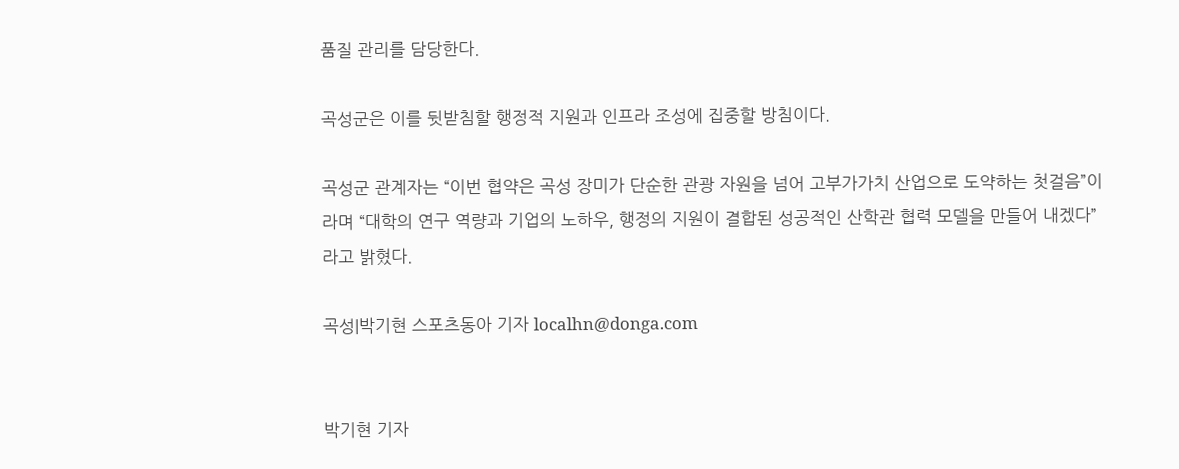품질 관리를 담당한다.

곡성군은 이를 뒷받침할 행정적 지원과 인프라 조성에 집중할 방침이다.

곡성군 관계자는 “이번 협약은 곡성 장미가 단순한 관광 자원을 넘어 고부가가치 산업으로 도약하는 첫걸음”이라며 “대학의 연구 역량과 기업의 노하우, 행정의 지원이 결합된 성공적인 산학관 협력 모델을 만들어 내겠다”라고 밝혔다.

곡성|박기현 스포츠동아 기자 localhn@donga.com


박기현 기자